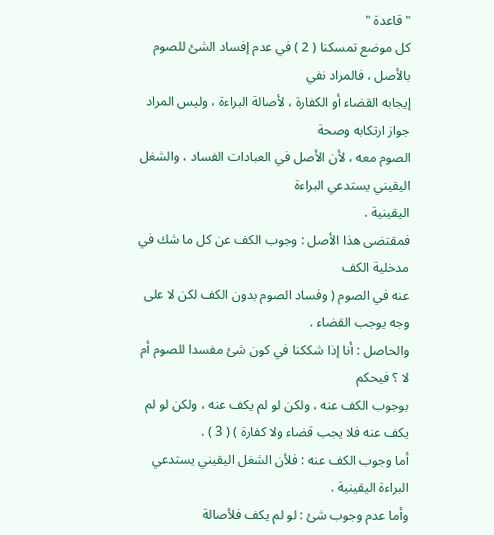" قاعدة "
كل موضع تمسكنا ( 2 ) في عدم إفساد الشئ للصوم بالأصل ، فالمراد نفي
إيجابه القضاء أو الكفارة ، لأصالة البراءة ، وليس المراد جواز ارتكابه وصحة
الصوم معه ، لأن الأصل في العبادات الفساد ، والشغل اليقيني يستدعي البراءة
اليقينية .
فمقتضى هذا الأصل : وجوب الكف عن كل ما شك في مدخلية الكف
عنه في الصوم ( وفساد الصوم بدون الكف لكن لا على وجه يوجب القضاء .
والحاصل : أنا إذا شككنا في كون شئ مفسدا للصوم أم لا ؟ فيحكم
بوجوب الكف عنه ، ولكن لو لم يكف عنه ، ولكن لو لم يكف عنه فلا يجب قضاء ولا كفارة ) ( 3 ) .
أما وجوب الكف عنه : فلأن الشغل اليقيني يستدعي البراءة اليقينية .
وأما عدم وجوب شئ : لو لم يكف فلأصالة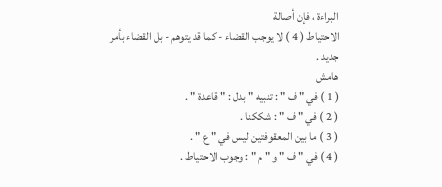البراءة ، فإن أصالة
الاحتياط ( 4 ) لا يوجب القضاء - كما قد يتوهم - بل القضاء بأمر جديد .
هامش
( 1 ) في " ف " : تنبيه " بدل : " قاعدة " .
( 2 ) في " ف " : شككنا .
( 3 ) ما بين المعقوفتين ليس في " ع " .
( 4 ) في " ف " و " م " : وجوب الاحتياط .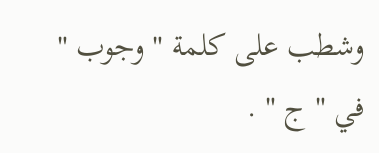وشطب على كلمة " وجوب " في " ج " .